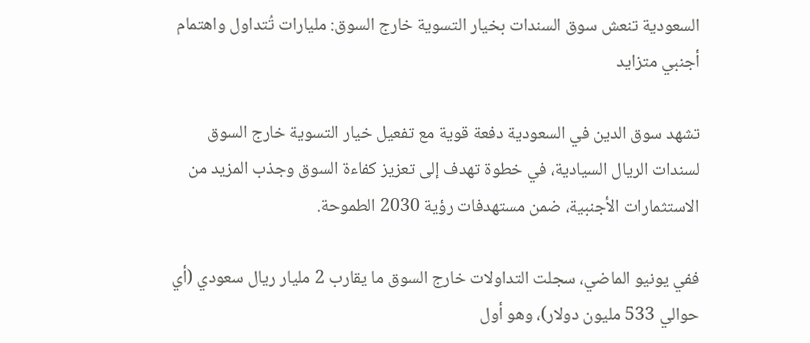السعودية تنعش سوق السندات بخيار التسوية خارج السوق: مليارات تُتداول واهتمام أجنبي متزايد

تشهد سوق الدين في السعودية دفعة قوية مع تفعيل خيار التسوية خارج السوق لسندات الريال السيادية، في خطوة تهدف إلى تعزيز كفاءة السوق وجذب المزيد من الاستثمارات الأجنبية، ضمن مستهدفات رؤية 2030 الطموحة.

ففي يونيو الماضي، سجلت التداولات خارج السوق ما يقارب 2 مليار ريال سعودي (أي حوالي 533 مليون دولار)، وهو أول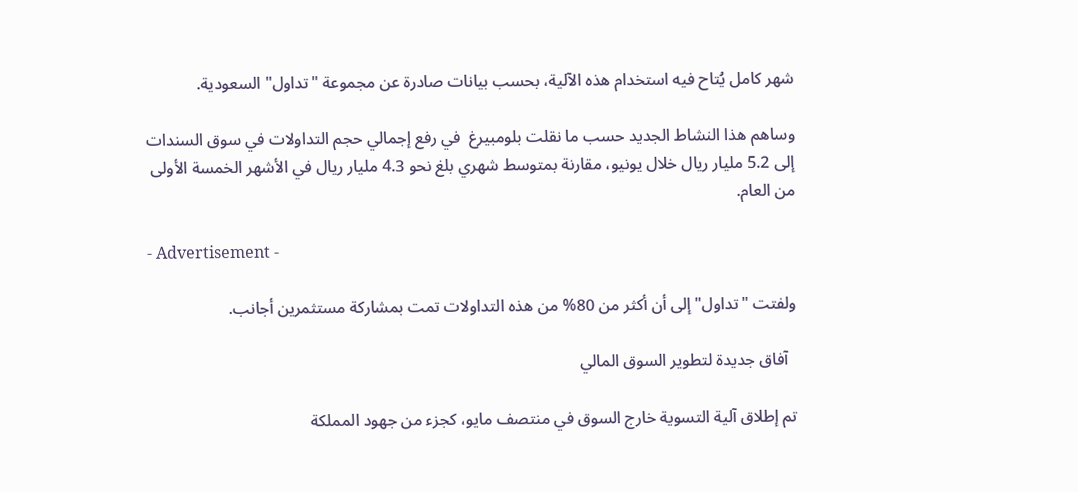شهر كامل يُتاح فيه استخدام هذه الآلية، بحسب بيانات صادرة عن مجموعة "تداول" السعودية.

وساهم هذا النشاط الجديد حسب ما نقلت بلومبيرغ  في رفع إجمالي حجم التداولات في سوق السندات إلى 5.2 مليار ريال خلال يونيو، مقارنة بمتوسط شهري بلغ نحو 4.3 مليار ريال في الأشهر الخمسة الأولى من العام.

- Advertisement -

ولفتت "تداول" إلى أن أكثر من 80% من هذه التداولات تمت بمشاركة مستثمرين أجانب.

  آفاق جديدة لتطوير السوق المالي

تم إطلاق آلية التسوية خارج السوق في منتصف مايو، كجزء من جهود المملكة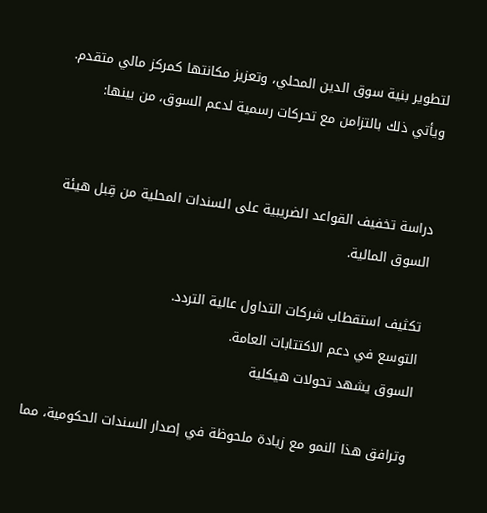لتطوير بنية سوق الدين المحلي، وتعزيز مكانتها كمركز مالي متقدم. ويأتي ذلك بالتزامن مع تحركات رسمية لدعم السوق، من بينها:


دراسة تخفيف القواعد الضريبية على السندات المحلية من قِبل هيئة السوق المالية.

تكثيف استقطاب شركات التداول عالية التردد.
التوسع في دعم الاكتتابات العامة.
السوق يشهد تحولات هيكلية

وترافق هذا النمو مع زيادة ملحوظة في إصدار السندات الحكومية، مما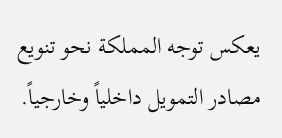يعكس توجه المملكة نحو تنويع مصادر التمويل داخلياً وخارجياً.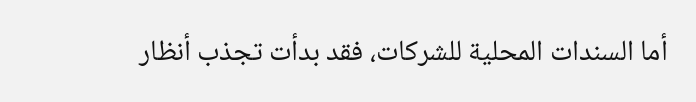أما السندات المحلية للشركات، فقد بدأت تجذب أنظار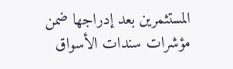المستثمرين بعد إدراجها ضمن مؤشرات سندات الأسواق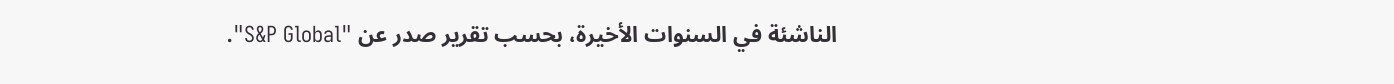الناشئة في السنوات الأخيرة، بحسب تقرير صدر عن "S&P Global".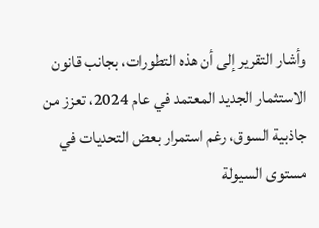وأشار التقرير إلى أن هذه التطورات، بجانب قانون الاستثمار الجديد المعتمد في عام 2024، تعزز من جاذبية السوق، رغم استمرار بعض التحديات في مستوى السيولة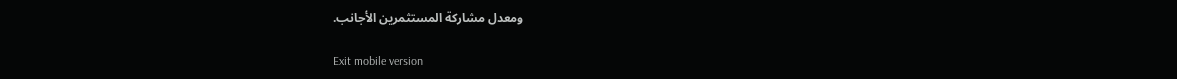ومعدل مشاركة المستثمرين الأجانب.

Exit mobile version